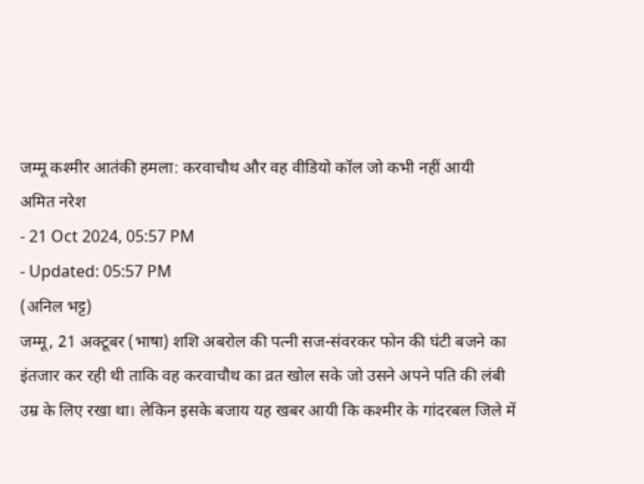जम्मू कश्मीर आतंकी हमला: करवाचौथ और वह वीडियो कॉल जो कभी नहीं आयी
अमित नरेश
- 21 Oct 2024, 05:57 PM
- Updated: 05:57 PM
(अनिल भट्ट)
जम्मू, 21 अक्टूबर (भाषा) शशि अबरोल की पत्नी सज-संवरकर फोन की घंटी बजने का इंतजार कर रही थी ताकि वह करवाचौथ का व्रत खोल सके जो उसने अपने पति की लंबी उम्र के लिए रखा था। लेकिन इसके बजाय यह खबर आयी कि कश्मीर के गांदरबल जिले में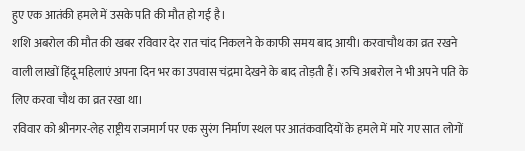हुए एक आतंकी हमले में उसके पति की मौत हो गई है।
शशि अबरोल की मौत की खबर रविवार देर रात चांद निकलने के काफी समय बाद आयी। करवाचौथ का व्रत रखने वाली लाखों हिंदू महिलाएं अपना दिन भर का उपवास चंद्रमा देखने के बाद तोड़ती हैं। रुचि अबरोल ने भी अपने पति के लिए करवा चौथ का व्रत रखा था।
रविवार को श्रीनगर-लेह राष्ट्रीय राजमार्ग पर एक सुरंग निर्माण स्थल पर आतंकवादियों के हमले में मारे गए सात लोगों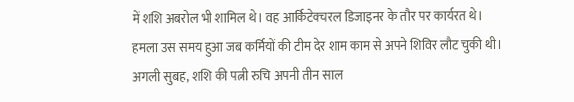में शशि अबरोल भी शामिल थे। वह आर्किटेक्चरल डिजाइनर के तौर पर कार्यरत थे।
हमला उस समय हुआ जब कर्मियों की टीम देर शाम काम से अपने शिविर लौट चुकी थी।
अगली सुबह, शशि की पत्नी रुचि अपनी तीन साल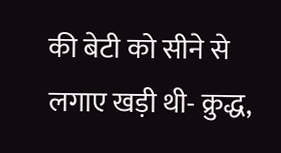की बेटी को सीने से लगाए खड़ी थी- क्रुद्ध,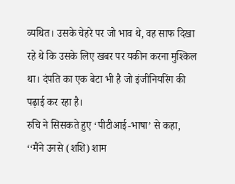व्यथित। उसके चेहरे पर जो भाव थे, वह साफ दिखा रहे थे कि उसके लिए खबर पर यकीन करना मुश्किल था। दंपति का एक बेटा भी है जो इंजीनियरिंग की पढ़ाई कर रहा है।
रुचि ने सिसकते हुए ‘पीटीआई-भाषा’ से कहा, ‘‘मैंने उनसे (शशि) शाम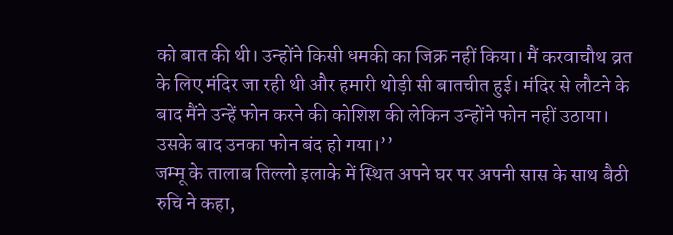को बात की थी। उन्होंने किसी धमकी का जिक्र नहीं किया। मैं करवाचौथ व्रत के लिए मंदिर जा रही थी और हमारी थोड़ी सी बातचीत हुई। मंदिर से लौटने के बाद मैंने उन्हें फोन करने की कोशिश की लेकिन उन्होंने फोन नहीं उठाया। उसके बाद उनका फोन बंद हो गया।’’
जम्मू के तालाब तिल्लो इलाके में स्थित अपने घर पर अपनी सास के साथ बैठी रुचि ने कहा,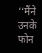‘‘मैंने उनके फोन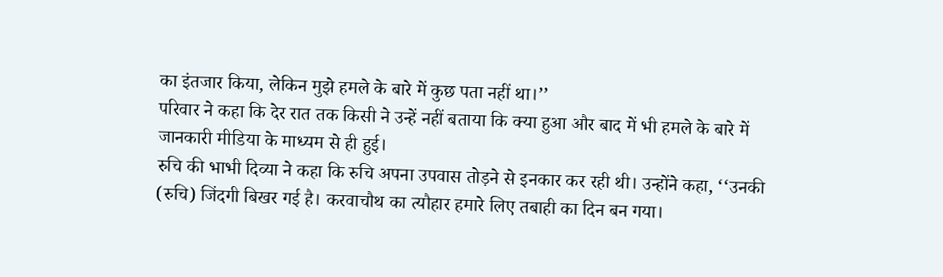का इंतजार किया, लेकिन मुझे हमले के बारे में कुछ पता नहीं था।’’
परिवार ने कहा कि देर रात तक किसी ने उन्हें नहीं बताया कि क्या हुआ और बाद में भी हमले के बारे में जानकारी मीडिया के माध्यम से ही हुई।
रुचि की भाभी दिव्या ने कहा कि रुचि अपना उपवास तोड़ने से इनकार कर रही थी। उन्होंने कहा, ‘‘उनकी (रुचि) जिंदगी बिखर गई है। करवाचौथ का त्यौहार हमारे लिए तबाही का दिन बन गया।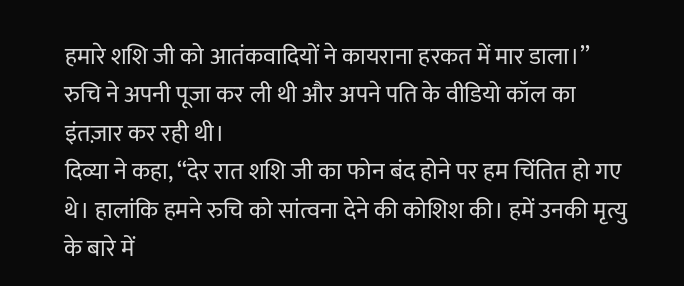हमारे शशि जी को आतंकवादियों ने कायराना हरकत में मार डाला।’’
रुचि ने अपनी पूजा कर ली थी और अपने पति के वीडियो कॉल का इंतज़ार कर रही थी।
दिव्या ने कहा, ‘‘देर रात शशि जी का फोन बंद होने पर हम चिंतित हो गए थे। हालांकि हमने रुचि को सांत्वना देने की कोशिश की। हमें उनकी मृत्यु के बारे में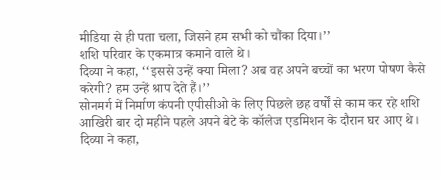मीडिया से ही पता चला, जिसने हम सभी को चौंका दिया।’’
शशि परिवार के एकमात्र कमाने वाले थे।
दिव्या ने कहा, ‘‘इससे उन्हें क्या मिला? अब वह अपने बच्चों का भरण पोषण कैसे करेगी? हम उन्हें श्राप देते हैं।’’
सोनमर्ग में निर्माण कंपनी एपीसीओ के लिए पिछले छह वर्षों से काम कर रहे शशि आखिरी बार दो महीने पहले अपने बेटे के कॉलेज एडमिशन के दौरान घर आए थे।
दिव्या ने कहा,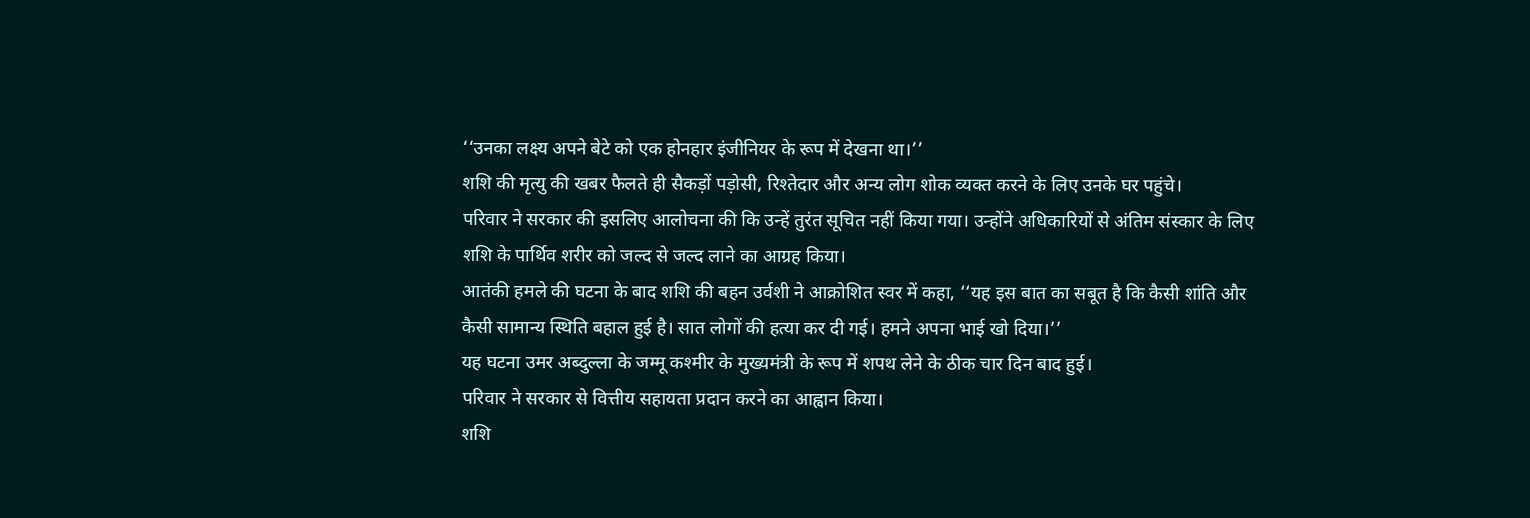‘‘उनका लक्ष्य अपने बेटे को एक होनहार इंजीनियर के रूप में देखना था।’’
शशि की मृत्यु की खबर फैलते ही सैकड़ों पड़ोसी, रिश्तेदार और अन्य लोग शोक व्यक्त करने के लिए उनके घर पहुंचे।
परिवार ने सरकार की इसलिए आलोचना की कि उन्हें तुरंत सूचित नहीं किया गया। उन्होंने अधिकारियों से अंतिम संस्कार के लिए शशि के पार्थिव शरीर को जल्द से जल्द लाने का आग्रह किया।
आतंकी हमले की घटना के बाद शशि की बहन उर्वशी ने आक्रोशित स्वर में कहा, ‘‘यह इस बात का सबूत है कि कैसी शांति और कैसी सामान्य स्थिति बहाल हुई है। सात लोगों की हत्या कर दी गई। हमने अपना भाई खो दिया।’’
यह घटना उमर अब्दुल्ला के जम्मू कश्मीर के मुख्यमंत्री के रूप में शपथ लेने के ठीक चार दिन बाद हुई।
परिवार ने सरकार से वित्तीय सहायता प्रदान करने का आह्वान किया।
शशि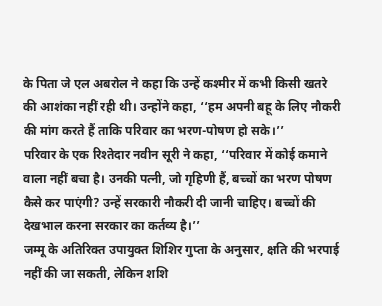के पिता जे एल अबरोल ने कहा कि उन्हें कश्मीर में कभी किसी खतरे की आशंका नहीं रही थी। उन्होंने कहा, ‘‘हम अपनी बहू के लिए नौकरी की मांग करते हैं ताकि परिवार का भरण-पोषण हो सके।’’
परिवार के एक रिश्तेदार नवीन सूरी ने कहा, ‘‘परिवार में कोई कमाने वाला नहीं बचा है। उनकी पत्नी, जो गृहिणी हैं, बच्चों का भरण पोषण कैसे कर पाएंगी? उन्हें सरकारी नौकरी दी जानी चाहिए। बच्चों की देखभाल करना सरकार का कर्तव्य है।’’
जम्मू के अतिरिक्त उपायुक्त शिशिर गुप्ता के अनुसार, क्षति की भरपाई नहीं की जा सकती, लेकिन शशि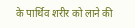के पार्थिव शरीर को लाने की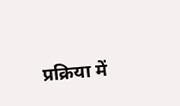प्रक्रिया में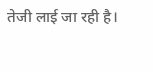तेजी लाई जा रही है।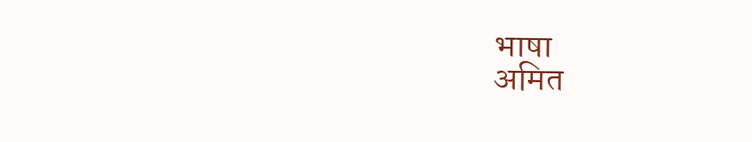भाषा
अमित